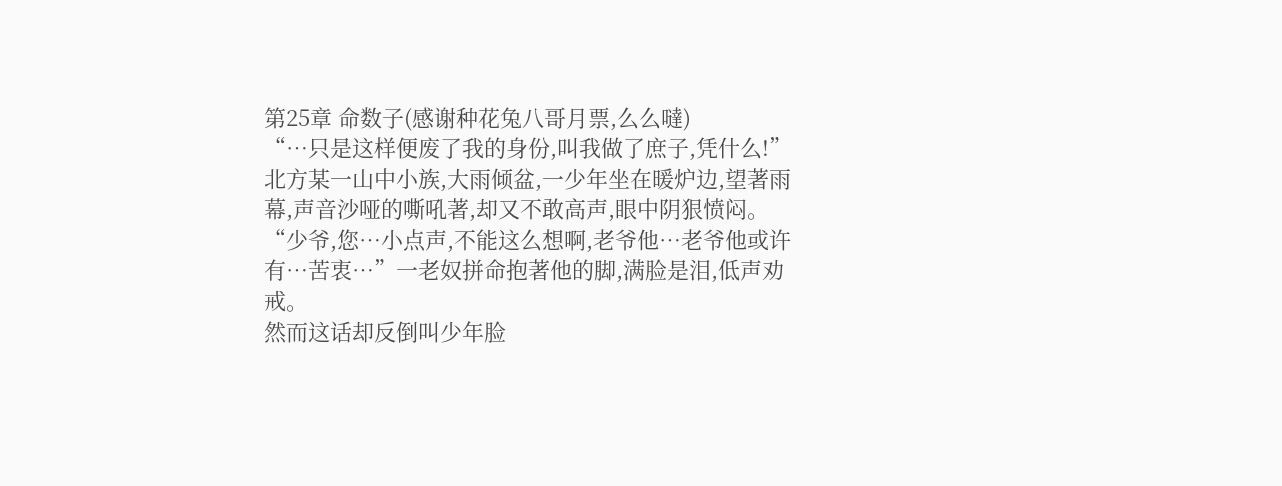第25章 命数子(感谢种花兔八哥月票,么么噠)
“…只是这样便废了我的身份,叫我做了庶子,凭什么!”北方某一山中小族,大雨倾盆,一少年坐在暖炉边,望著雨幕,声音沙哑的嘶吼著,却又不敢高声,眼中阴狠愤闷。
“少爷,您…小点声,不能这么想啊,老爷他…老爷他或许有…苦衷…”一老奴拼命抱著他的脚,满脸是泪,低声劝戒。
然而这话却反倒叫少年脸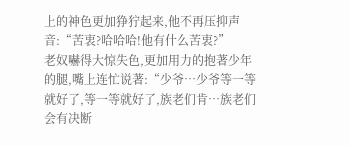上的神色更加狰狞起来,他不再压抑声音:“苦衷?哈哈哈!他有什么苦衷?”
老奴嚇得大惊失色,更加用力的抱著少年的腿,嘴上连忙说著:“少爷…少爷等一等就好了,等一等就好了,族老们肯…族老们会有决断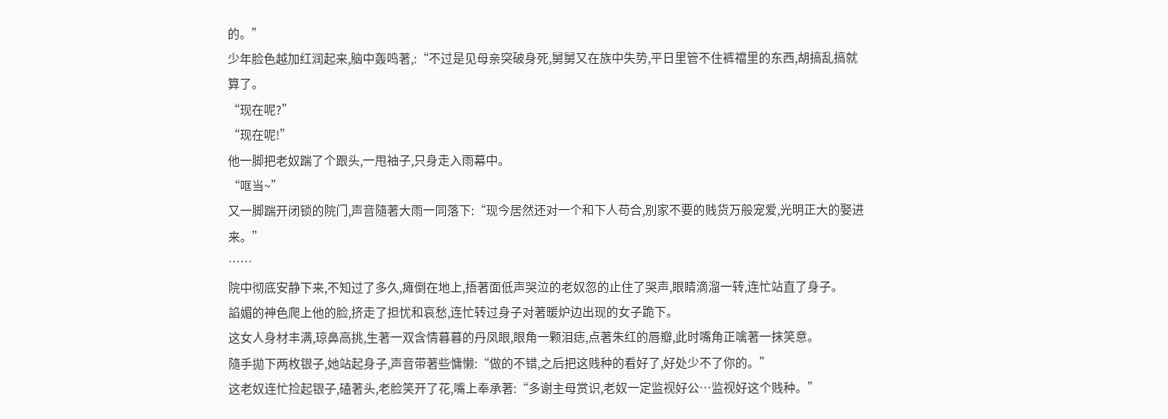的。”
少年脸色越加红润起来,脑中轰鸣著,:“不过是见母亲突破身死,舅舅又在族中失势,平日里管不住裤襠里的东西,胡搞乱搞就算了。
“现在呢?”
“现在呢!”
他一脚把老奴踹了个跟头,一甩袖子,只身走入雨幕中。
“哐当~”
又一脚踹开闭锁的院门,声音隨著大雨一同落下:“现今居然还对一个和下人苟合,別家不要的贱货万般宠爱,光明正大的娶进来。”
……
院中彻底安静下来,不知过了多久,瘫倒在地上,捂著面低声哭泣的老奴忽的止住了哭声,眼睛滴溜一转,连忙站直了身子。
諂媚的神色爬上他的脸,挤走了担忧和哀愁,连忙转过身子对著暖炉边出现的女子跪下。
这女人身材丰满,琼鼻高挑,生著一双含情暮暮的丹凤眼,眼角一颗泪痣,点著朱红的唇瓣,此时嘴角正噙著一抹笑意。
隨手拋下两枚银子,她站起身子,声音带著些慵懒:“做的不错,之后把这贱种的看好了,好处少不了你的。”
这老奴连忙捡起银子,磕著头,老脸笑开了花,嘴上奉承著:“多谢主母赏识,老奴一定监视好公…监视好这个贱种。”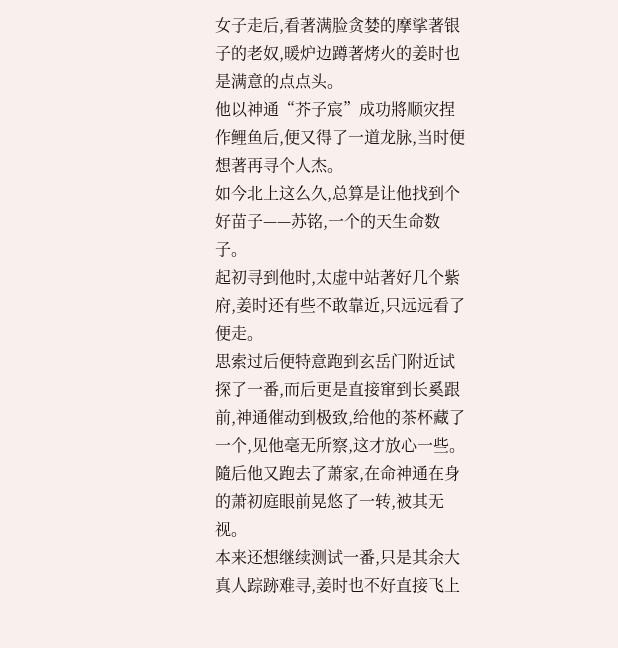女子走后,看著满脸贪婪的摩挲著银子的老奴,暖炉边蹲著烤火的姜时也是满意的点点头。
他以神通“芥子宸”成功將顺灾捏作鲤鱼后,便又得了一道龙脉,当时便想著再寻个人杰。
如今北上这么久,总算是让他找到个好苗子——苏铭,一个的天生命数子。
起初寻到他时,太虚中站著好几个紫府,姜时还有些不敢靠近,只远远看了便走。
思索过后便特意跑到玄岳门附近试探了一番,而后更是直接窜到长奚跟前,神通催动到极致,给他的茶杯藏了一个,见他毫无所察,这才放心一些。
隨后他又跑去了萧家,在命神通在身的萧初庭眼前晃悠了一转,被其无视。
本来还想继续测试一番,只是其余大真人踪跡难寻,姜时也不好直接飞上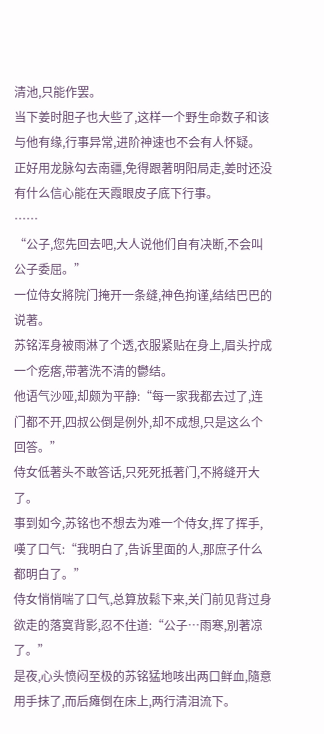清池,只能作罢。
当下姜时胆子也大些了,这样一个野生命数子和该与他有缘,行事异常,进阶神速也不会有人怀疑。
正好用龙脉勾去南疆,免得跟著明阳局走,姜时还没有什么信心能在天霞眼皮子底下行事。
……
“公子,您先回去吧,大人说他们自有决断,不会叫公子委屈。”
一位侍女將院门掩开一条缝,神色拘谨,结结巴巴的说著。
苏铭浑身被雨淋了个透,衣服紧贴在身上,眉头拧成一个疙瘩,带著洗不清的鬱结。
他语气沙哑,却颇为平静:“每一家我都去过了,连门都不开,四叔公倒是例外,却不成想,只是这么个回答。”
侍女低著头不敢答话,只死死抵著门,不將缝开大了。
事到如今,苏铭也不想去为难一个侍女,挥了挥手,嘆了口气:“我明白了,告诉里面的人,那庶子什么都明白了。”
侍女悄悄喘了口气,总算放鬆下来,关门前见背过身欲走的落寞背影,忍不住道:“公子…雨寒,別著凉了。”
是夜,心头愤闷至极的苏铭猛地咳出两口鲜血,隨意用手抹了,而后瘫倒在床上,两行清泪流下。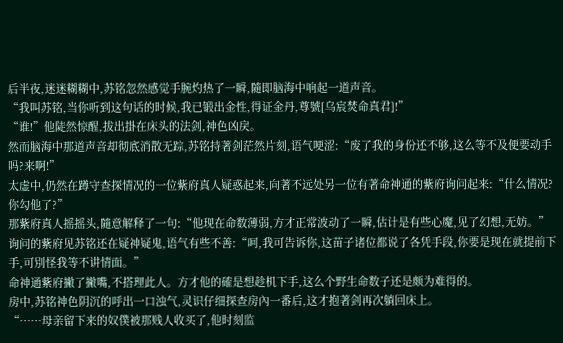后半夜,迷迷糊糊中,苏铭忽然感觉手腕灼热了一瞬,隨即脑海中响起一道声音。
“我叫苏铭,当你听到这句话的时候,我已锻出金性,得证金丹,尊號[乌宸焚命真君]!”
“谁!”他陡然惊醒,拔出掛在床头的法剑,神色凶戾。
然而脑海中那道声音却彻底消散无踪,苏铭持著剑茫然片刻,语气哽涩:“废了我的身份还不够,这么等不及便要动手吗?来啊!”
太虚中,仍然在蹲守查探情况的一位紫府真人疑惑起来,向著不远处另一位有著命神通的紫府询问起来:“什么情况?你勾他了?”
那紫府真人摇摇头,隨意解释了一句:“他现在命数薄弱,方才正常波动了一瞬,估计是有些心魔,见了幻想,无妨。”
询问的紫府见苏铭还在疑神疑鬼,语气有些不善:“呵,我可告诉你,这苗子诸位都说了各凭手段,你要是现在就提前下手,可別怪我等不讲情面。”
命神通紫府撇了撇嘴,不搭理此人。方才他的確是想趁机下手,这么个野生命数子还是颇为难得的。
房中,苏铭神色阴沉的呼出一口浊气,灵识仔细探查房內一番后,这才抱著剑再次躺回床上。
“……母亲留下来的奴僕被那贱人收买了,他时刻监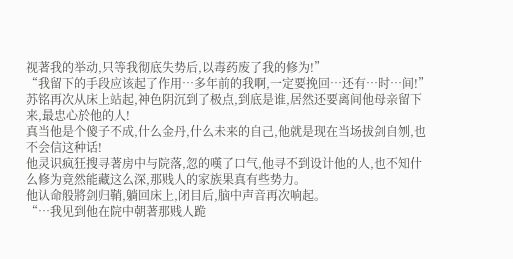视著我的举动,只等我彻底失势后,以毒药废了我的修为!”
“我留下的手段应该起了作用…多年前的我啊,一定要挽回…还有…时…间!”
苏铭再次从床上站起,神色阴沉到了极点,到底是谁,居然还要离间他母亲留下来,最忠心於他的人!
真当他是个傻子不成,什么金丹,什么未来的自己,他就是现在当场拔剑自刎,也不会信这种话!
他灵识疯狂搜寻著房中与院落,忽的嘆了口气,他寻不到设计他的人,也不知什么修为竟然能藏这么深,那贱人的家族果真有些势力。
他认命般將剑归鞘,躺回床上,闭目后,脑中声音再次响起。
“…我见到他在院中朝著那贱人跪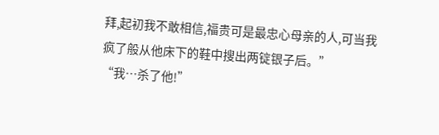拜,起初我不敢相信,福贵可是最忠心母亲的人,可当我疯了般从他床下的鞋中搜出两锭银子后。”
“我…杀了他!”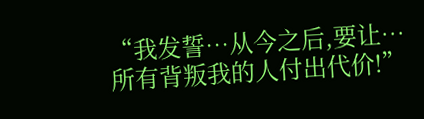“我发誓…从今之后,要让…所有背叛我的人付出代价!”